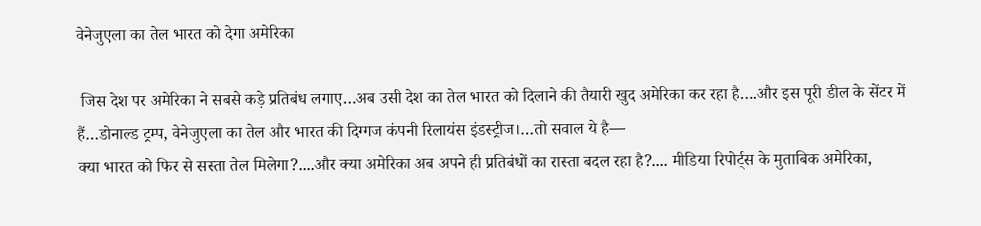वेनेजुएला का तेल भारत को देगा अमेरिका

 जिस देश पर अमेरिका ने सबसे कड़े प्रतिबंध लगाए…अब उसी देश का तेल भारत को दिलाने की तैयारी खुद अमेरिका कर रहा है….और इस पूरी डील के सेंटर में हैं…डोनाल्ड ट्रम्प, वेनेजुएला का तेल और भारत की दिग्गज कंपनी रिलायंस इंडस्ट्रीज।…तो सवाल ये है—
क्या भारत को फिर से सस्ता तेल मिलेगा?....और क्या अमेरिका अब अपने ही प्रतिबंधों का रास्ता बदल रहा है?.... मीडिया रिपोर्ट्स के मुताबिक अमेरिका,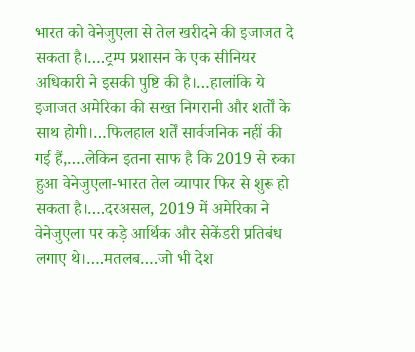भारत को वेनेजुएला से तेल खरीदने की इजाजत दे सकता है।….ट्रम्प प्रशासन के एक सीनियर अधिकारी ने इसकी पुष्टि की है।…हालांकि ये इजाजत अमेरिका की सख्त निगरानी और शर्तों के साथ होगी।…फिलहाल शर्तें सार्वजनिक नहीं की गई हैं,….लेकिन इतना साफ है कि 2019 से रुका हुआ वेनेजुएला-भारत तेल व्यापार फिर से शुरू हो सकता है।….दरअसल, 2019 में अमेरिका ने वेनेजुएला पर कड़े आर्थिक और सेकेंडरी प्रतिबंध लगाए थे।….मतलब….जो भी देश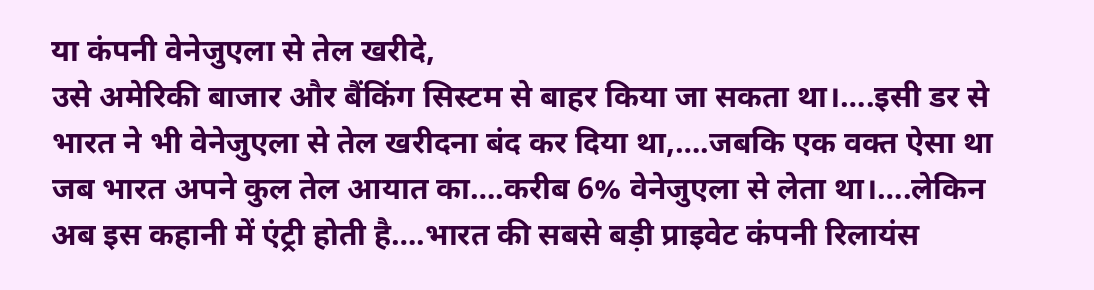या कंपनी वेनेजुएला से तेल खरीदे,
उसे अमेरिकी बाजार और बैंकिंग सिस्टम से बाहर किया जा सकता था।….इसी डर से
भारत ने भी वेनेजुएला से तेल खरीदना बंद कर दिया था,….जबकि एक वक्त ऐसा था
जब भारत अपने कुल तेल आयात का….करीब 6% वेनेजुएला से लेता था।….लेकिन अब इस कहानी में एंट्री होती है….भारत की सबसे बड़ी प्राइवेट कंपनी रिलायंस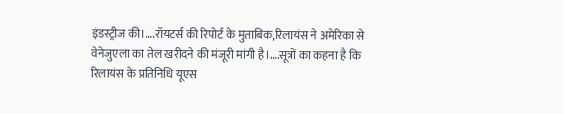इंडस्ट्रीज की।….रॉयटर्स की रिपोर्ट के मुताबिक,रिलायंस ने अमेरिका से वेनेजुएला का तेल खरीदने की मंजूरी मांगी है।….सूत्रों का कहना है कि रिलायंस के प्रतिनिधि यूएस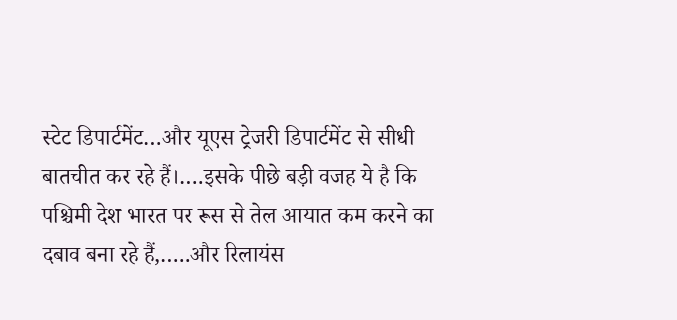स्टेट डिपार्टमेंट…और यूएस ट्रेजरी डिपार्टमेंट से सीधी बातचीत कर रहे हैं।….इसके पीछे बड़ी वजह ये है कि पश्चिमी देश भारत पर रूस से तेल आयात कम करने का दबाव बना रहे हैं,…..और रिलायंस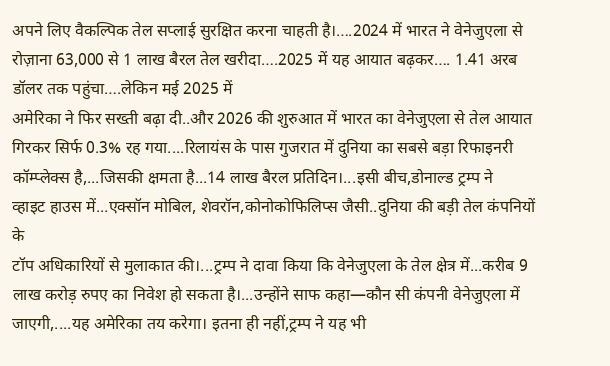अपने लिए वैकल्पिक तेल सप्लाई सुरक्षित करना चाहती है।….2024 में भारत ने वेनेजुएला से रोज़ाना 63,000 से 1 लाख बैरल तेल खरीदा….2025 में यह आयात बढ़कर…. 1.41 अरब डॉलर तक पहुंचा….लेकिन मई 2025 में
अमेरिका ने फिर सख्ती बढ़ा दी..और 2026 की शुरुआत में भारत का वेनेजुएला से तेल आयात
गिरकर सिर्फ 0.3% रह गया....रिलायंस के पास गुजरात में दुनिया का सबसे बड़ा रिफाइनरी कॉम्प्लेक्स है,...जिसकी क्षमता है...14 लाख बैरल प्रतिदिन।...इसी बीच,डोनाल्ड ट्रम्प ने
व्हाइट हाउस में...एक्सॉन मोबिल, शेवरॉन,कोनोकोफिलिप्स जैसी..दुनिया की बड़ी तेल कंपनियों के
टॉप अधिकारियों से मुलाकात की।...ट्रम्प ने दावा किया कि वेनेजुएला के तेल क्षेत्र में...करीब 9 लाख करोड़ रुपए का निवेश हो सकता है।...उन्होंने साफ कहा—कौन सी कंपनी वेनेजुएला में जाएगी,....यह अमेरिका तय करेगा। इतना ही नहीं,ट्रम्प ने यह भी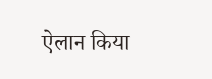ऐलान किया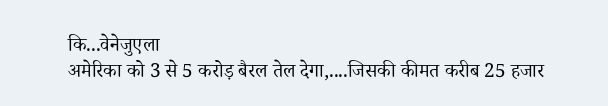कि...वेनेजुएला
अमेरिका को 3 से 5 करोड़ बैरल तेल देगा,....जिसकी कीमत करीब 25 हजार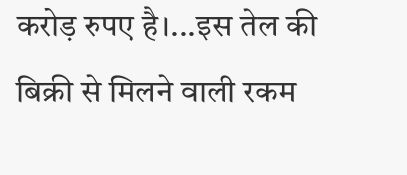करोड़ रुपए है।...इस तेल की बिक्री से मिलने वाली रकम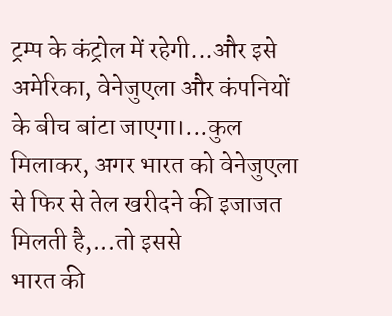ट्रम्प के कंट्रोल में रहेगी...और इसे
अमेरिका, वेनेजुएला और कंपनियों के बीच बांटा जाएगा।...कुल मिलाकर, अगर भारत को वेनेजुएला से फिर से तेल खरीदने की इजाजत मिलती है,...तो इससे
भारत की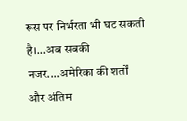रूस पर निर्भरता भी घट सकती है।...अब सबकी नजर....अमेरिका की शर्तों
और अंतिम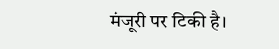मंजूरी पर टिकी है।